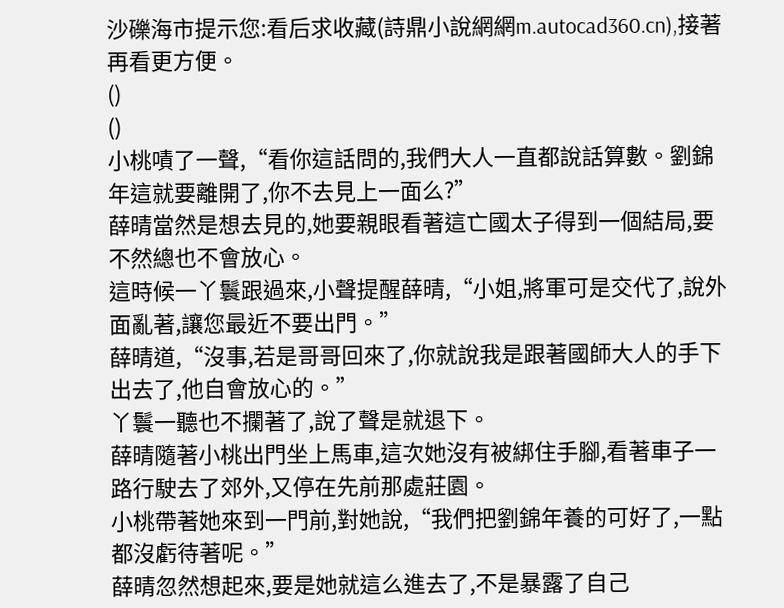沙礫海市提示您:看后求收藏(詩鼎小說網網m.autocad360.cn),接著再看更方便。
()
()
小桃嘖了一聲,“看你這話問的,我們大人一直都說話算數。劉錦年這就要離開了,你不去見上一面么?”
薛晴當然是想去見的,她要親眼看著這亡國太子得到一個結局,要不然總也不會放心。
這時候一丫鬟跟過來,小聲提醒薛晴,“小姐,將軍可是交代了,說外面亂著,讓您最近不要出門。”
薛晴道,“沒事,若是哥哥回來了,你就說我是跟著國師大人的手下出去了,他自會放心的。”
丫鬟一聽也不攔著了,說了聲是就退下。
薛晴隨著小桃出門坐上馬車,這次她沒有被綁住手腳,看著車子一路行駛去了郊外,又停在先前那處莊園。
小桃帶著她來到一門前,對她說,“我們把劉錦年養的可好了,一點都沒虧待著呢。”
薛晴忽然想起來,要是她就這么進去了,不是暴露了自己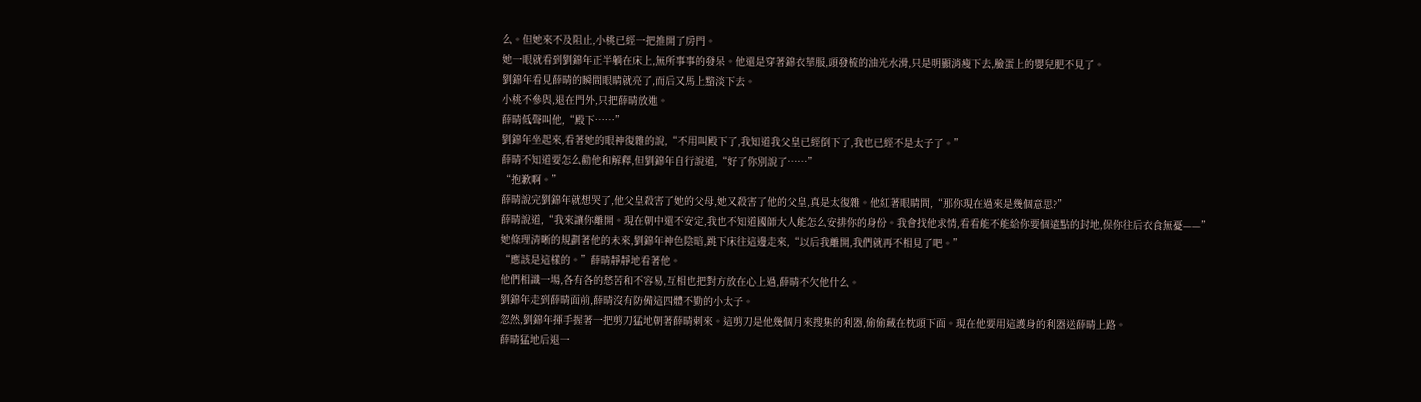么。但她來不及阻止,小桃已經一把推開了房門。
她一眼就看到劉錦年正半躺在床上,無所事事的發呆。他還是穿著錦衣華服,頭發梳的油光水滑,只是明顯消瘦下去,臉蛋上的嬰兒肥不見了。
劉錦年看見薛晴的瞬間眼睛就亮了,而后又馬上黯淡下去。
小桃不參與,退在門外,只把薛晴放進。
薛晴低聲叫他,“殿下……”
劉錦年坐起來,看著她的眼神復雜的說,“不用叫殿下了,我知道我父皇已經倒下了,我也已經不是太子了。”
薛晴不知道要怎么勸他和解釋,但劉錦年自行說道,“好了你別說了……”
“抱歉啊。”
薛晴說完劉錦年就想哭了,他父皇殺害了她的父母,她又殺害了他的父皇,真是太復雜。他紅著眼睛問,“那你現在過來是幾個意思?”
薛晴說道,“我來讓你離開。現在朝中還不安定,我也不知道國師大人能怎么安排你的身份。我會找他求情,看看能不能給你要個遠點的封地,保你往后衣食無憂——”
她條理清晰的規劃著他的未來,劉錦年神色陰暗,跳下床往這邊走來,“以后我離開,我們就再不相見了吧。”
“應該是這樣的。”薛晴靜靜地看著他。
他們相識一場,各有各的愁苦和不容易,互相也把對方放在心上過,薛晴不欠他什么。
劉錦年走到薛晴面前,薛晴沒有防備這四體不勤的小太子。
忽然,劉錦年揮手握著一把剪刀猛地朝著薛晴刺來。這剪刀是他幾個月來搜集的利器,偷偷藏在枕頭下面。現在他要用這護身的利器送薛晴上路。
薛晴猛地后退一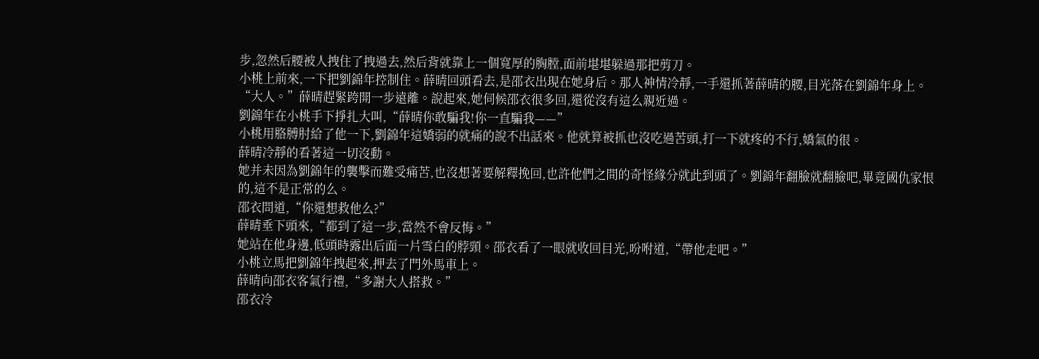步,忽然后腰被人拽住了拽過去,然后背就靠上一個寬厚的胸膛,面前堪堪躲過那把剪刀。
小桃上前來,一下把劉錦年控制住。薛晴回頭看去,是邵衣出現在她身后。那人神情冷靜,一手還抓著薛晴的腰,目光落在劉錦年身上。
“大人。”薛晴趕緊跨開一步遠離。說起來,她伺候邵衣很多回,還從沒有這么親近過。
劉錦年在小桃手下掙扎大叫,“薛晴你敢騙我!你一直騙我——”
小桃用胳膊肘給了他一下,劉錦年這嬌弱的就痛的說不出話來。他就算被抓也沒吃過苦頭,打一下就疼的不行,嬌氣的很。
薛晴冷靜的看著這一切沒動。
她并未因為劉錦年的襲擊而難受痛苦,也沒想著要解釋挽回,也許他們之間的奇怪緣分就此到頭了。劉錦年翻臉就翻臉吧,畢竟國仇家恨的,這不是正常的么。
邵衣問道,“你還想救他么?”
薛晴垂下頭來,“都到了這一步,當然不會反悔。”
她站在他身邊,低頭時露出后面一片雪白的脖頸。邵衣看了一眼就收回目光,吩咐道,“帶他走吧。”
小桃立馬把劉錦年拽起來,押去了門外馬車上。
薛晴向邵衣客氣行禮,“多謝大人搭救。”
邵衣冷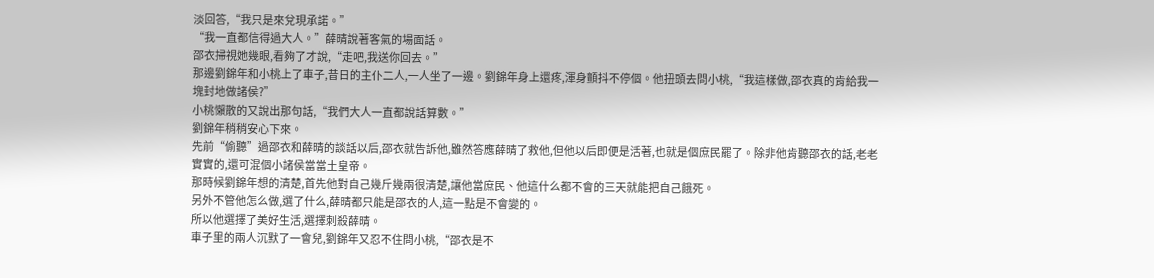淡回答,“我只是來兌現承諾。”
“我一直都信得過大人。”薛晴說著客氣的場面話。
邵衣掃視她幾眼,看夠了才說,“走吧,我送你回去。”
那邊劉錦年和小桃上了車子,昔日的主仆二人,一人坐了一邊。劉錦年身上還疼,渾身顫抖不停個。他扭頭去問小桃,“我這樣做,邵衣真的肯給我一塊封地做諸侯?”
小桃懶散的又說出那句話,“我們大人一直都說話算數。”
劉錦年稍稍安心下來。
先前“偷聽”過邵衣和薛晴的談話以后,邵衣就告訴他,雖然答應薛晴了救他,但他以后即便是活著,也就是個庶民罷了。除非他肯聽邵衣的話,老老實實的,還可混個小諸侯當當土皇帝。
那時候劉錦年想的清楚,首先他對自己幾斤幾兩很清楚,讓他當庶民、他這什么都不會的三天就能把自己餓死。
另外不管他怎么做,選了什么,薛晴都只能是邵衣的人,這一點是不會變的。
所以他選擇了美好生活,選擇刺殺薛晴。
車子里的兩人沉默了一會兒,劉錦年又忍不住問小桃,“邵衣是不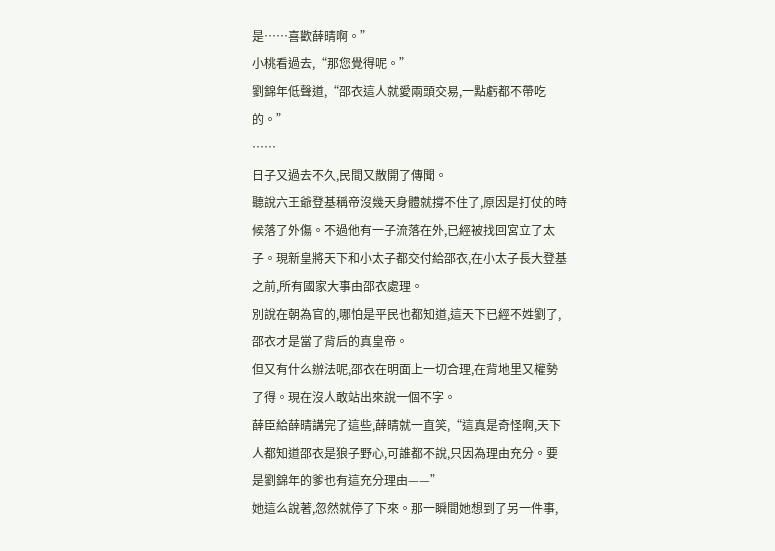是……喜歡薛晴啊。”
小桃看過去,“那您覺得呢。”
劉錦年低聲道,“邵衣這人就愛兩頭交易,一點虧都不帶吃的。”
……
日子又過去不久,民間又散開了傳聞。
聽說六王爺登基稱帝沒幾天身體就撐不住了,原因是打仗的時候落了外傷。不過他有一子流落在外,已經被找回宮立了太子。現新皇將天下和小太子都交付給邵衣,在小太子長大登基之前,所有國家大事由邵衣處理。
別說在朝為官的,哪怕是平民也都知道,這天下已經不姓劉了,邵衣才是當了背后的真皇帝。
但又有什么辦法呢,邵衣在明面上一切合理,在背地里又權勢了得。現在沒人敢站出來說一個不字。
薛臣給薛晴講完了這些,薛晴就一直笑,“這真是奇怪啊,天下人都知道邵衣是狼子野心,可誰都不說,只因為理由充分。要是劉錦年的爹也有這充分理由——”
她這么說著,忽然就停了下來。那一瞬間她想到了另一件事,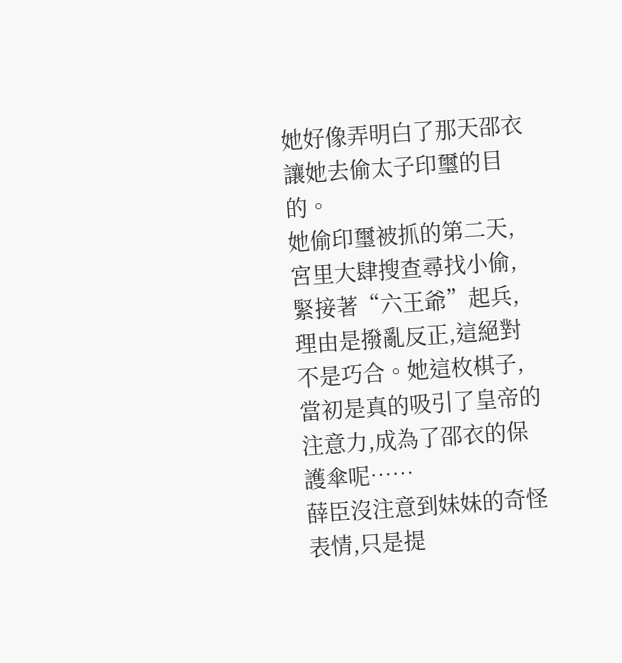她好像弄明白了那天邵衣讓她去偷太子印璽的目的。
她偷印璽被抓的第二天,宮里大肆搜查尋找小偷,緊接著“六王爺”起兵,理由是撥亂反正,這絕對不是巧合。她這枚棋子,當初是真的吸引了皇帝的注意力,成為了邵衣的保護傘呢……
薛臣沒注意到妹妹的奇怪表情,只是提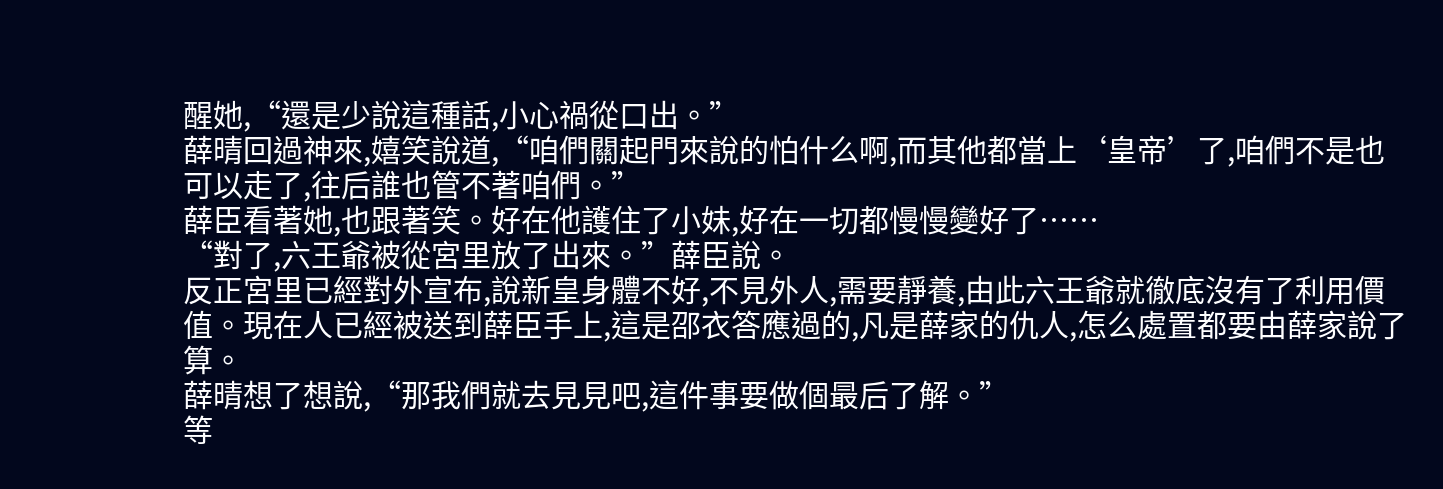醒她,“還是少說這種話,小心禍從口出。”
薛晴回過神來,嬉笑說道,“咱們關起門來說的怕什么啊,而其他都當上‘皇帝’了,咱們不是也可以走了,往后誰也管不著咱們。”
薛臣看著她,也跟著笑。好在他護住了小妹,好在一切都慢慢變好了……
“對了,六王爺被從宮里放了出來。”薛臣說。
反正宮里已經對外宣布,說新皇身體不好,不見外人,需要靜養,由此六王爺就徹底沒有了利用價值。現在人已經被送到薛臣手上,這是邵衣答應過的,凡是薛家的仇人,怎么處置都要由薛家說了算。
薛晴想了想說,“那我們就去見見吧,這件事要做個最后了解。”
等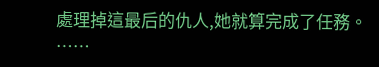處理掉這最后的仇人,她就算完成了任務。
……